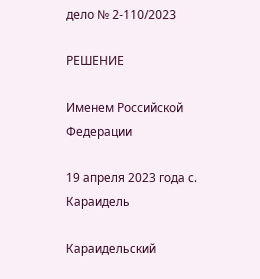дело № 2-110/2023

РЕШЕНИЕ

Именем Российской Федерации

19 апреля 2023 года с. Караидель

Караидельский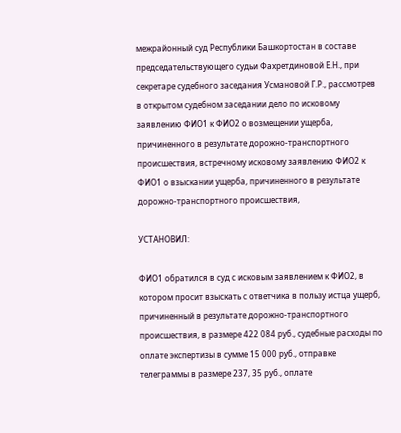межрайонный суд Республики Башкортостан в составе председательствующего судьи Фахретдиновой Е.Н., при секретаре судебного заседания Усмановой Г.Р., рассмотрев в открытом судебном заседании дело по исковому заявлению ФИО1 к ФИО2 о возмещении ущерба, причиненного в результате дорожно-транспортного происшествия, встречному исковому заявлению ФИО2 к ФИО1 о взыскании ущерба, причиненного в результате дорожно-транспортного происшествия,

УСТАНОВИЛ:

ФИО1 обратился в суд с исковым заявлением к ФИО2, в котором просит взыскать с ответчика в пользу истца ущерб, причиненный в результате дорожно-транспортного происшествия, в размере 422 084 руб., судебные расходы по оплате экспертизы в сумме 15 000 руб., отправке телеграммы в размере 237, 35 руб., оплате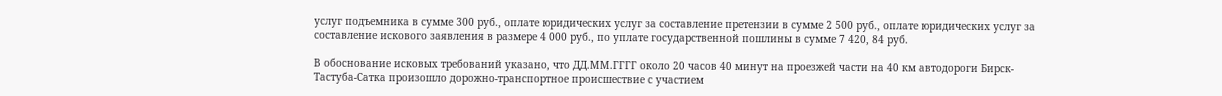услуг подъемника в сумме 300 руб., оплате юридических услуг за составление претензии в сумме 2 500 руб., оплате юридических услуг за составление искового заявления в размере 4 000 руб., по уплате государственной пошлины в сумме 7 420, 84 руб.

В обоснование исковых требований указано, что ДД.ММ.ГГГГ около 20 часов 40 минут на проезжей части на 40 км автодороги Бирск-Тастуба-Сатка произошло дорожно-транспортное происшествие с участием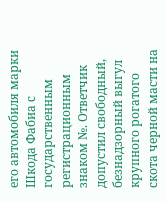его автомобиля марки Шкода Фабиа с государственным регистрационным знаком №. Ответчик допустил свободный, безнадзорный выгул крупного рогатого скота черной масти на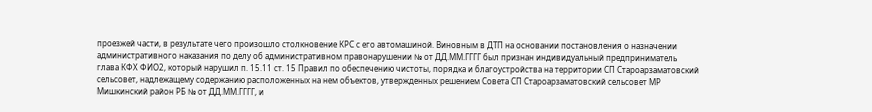проезжей части, в результате чего произошло столкновение КРС с его автомашиной. Виновным в ДТП на основании постановления о назначении административного наказания по делу об административном правонарушении № от ДД.ММ.ГГГГ был признан индивидуальный предприниматель глава КФХ ФИО2, который нарушил п. 15.11 ст. 15 Правил по обеспечению чистоты, порядка и благоустройства на территории СП Староарзаматовский сельсовет, надлежащему содержанию расположенных на нем объектов, утвержденных решением Совета СП Староарзаматовский сельсовет МР Мишкинский район РБ № от ДД.ММ.ГГГГ, и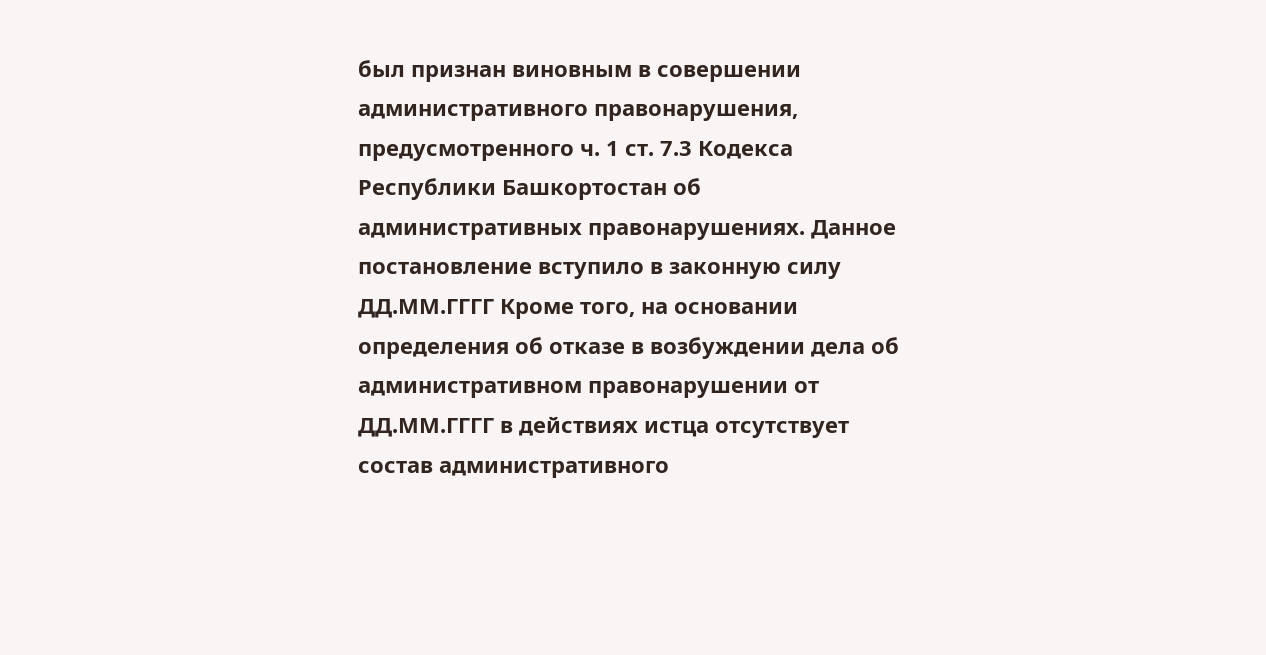был признан виновным в совершении административного правонарушения, предусмотренного ч. 1 ст. 7.3 Кодекса Республики Башкортостан об административных правонарушениях. Данное постановление вступило в законную силу ДД.ММ.ГГГГ Кроме того, на основании определения об отказе в возбуждении дела об административном правонарушении от ДД.ММ.ГГГГ в действиях истца отсутствует состав административного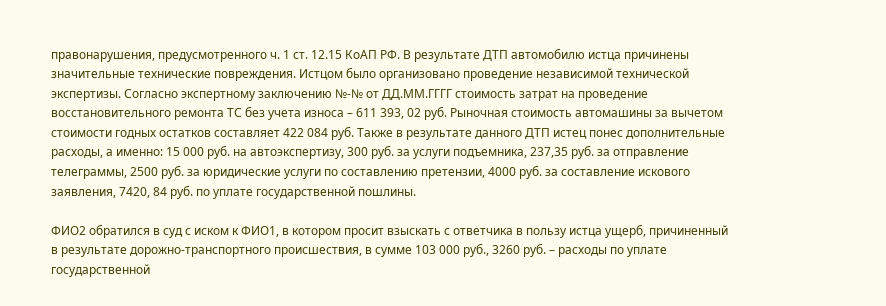правонарушения, предусмотренного ч. 1 ст. 12.15 КоАП РФ. В результате ДТП автомобилю истца причинены значительные технические повреждения. Истцом было организовано проведение независимой технической экспертизы. Согласно экспертному заключению №-№ от ДД.ММ.ГГГГ стоимость затрат на проведение восстановительного ремонта ТС без учета износа – 611 393, 02 руб. Рыночная стоимость автомашины за вычетом стоимости годных остатков составляет 422 084 руб. Также в результате данного ДТП истец понес дополнительные расходы, а именно: 15 000 руб. на автоэкспертизу, 300 руб. за услуги подъемника, 237,35 руб. за отправление телеграммы, 2500 руб. за юридические услуги по составлению претензии, 4000 руб. за составление искового заявления, 7420, 84 руб. по уплате государственной пошлины.

ФИО2 обратился в суд с иском к ФИО1, в котором просит взыскать с ответчика в пользу истца ущерб, причиненный в результате дорожно-транспортного происшествия, в сумме 103 000 руб., 3260 руб. – расходы по уплате государственной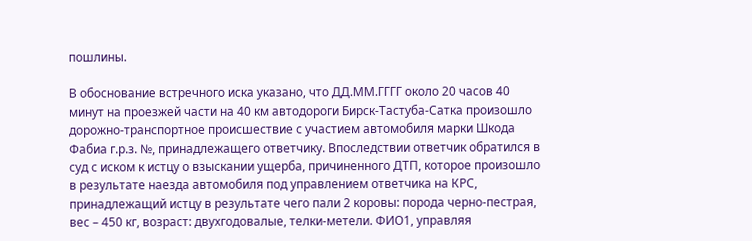пошлины.

В обоснование встречного иска указано, что ДД.ММ.ГГГГ около 20 часов 40 минут на проезжей части на 40 км автодороги Бирск-Тастуба-Сатка произошло дорожно-транспортное происшествие с участием автомобиля марки Шкода Фабиа г.р.з. №, принадлежащего ответчику. Впоследствии ответчик обратился в суд с иском к истцу о взыскании ущерба, причиненного ДТП, которое произошло в результате наезда автомобиля под управлением ответчика на КРС, принадлежащий истцу в результате чего пали 2 коровы: порода черно-пестрая, вес – 450 кг, возраст: двухгодовалые, телки-метели. ФИО1, управляя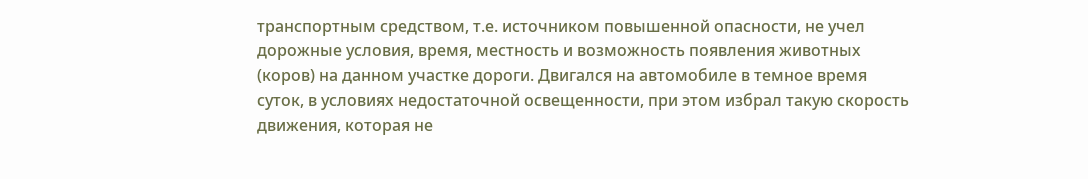транспортным средством, т.е. источником повышенной опасности, не учел дорожные условия, время, местность и возможность появления животных (коров) на данном участке дороги. Двигался на автомобиле в темное время суток, в условиях недостаточной освещенности, при этом избрал такую скорость движения, которая не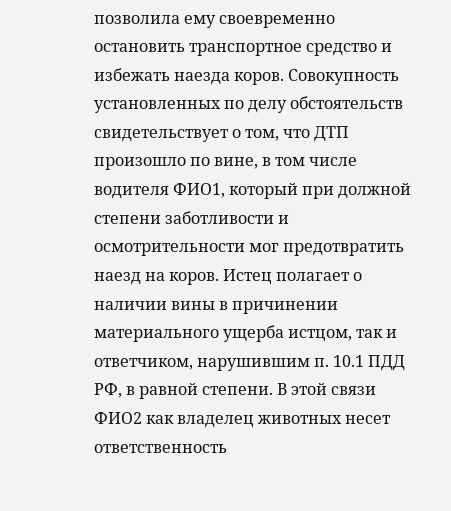позволила ему своевременно остановить транспортное средство и избежать наезда коров. Совокупность установленных по делу обстоятельств свидетельствует о том, что ДТП произошло по вине, в том числе водителя ФИО1, который при должной степени заботливости и осмотрительности мог предотвратить наезд на коров. Истец полагает о наличии вины в причинении материального ущерба истцом, так и ответчиком, нарушившим п. 10.1 ПДД РФ, в равной степени. В этой связи ФИО2 как владелец животных несет ответственность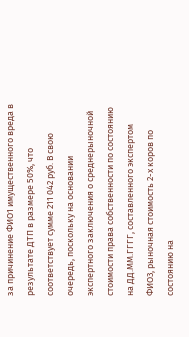за причинение ФИО1 имущественного вреда в результате ДТП в размере 50%, что соответствует сумме 211 042 руб. В свою очередь, поскольку на основании экспертного заключения о среднерыночной стоимости права собственности по состоянию на ДД.ММ.ГГГГ, составленного экспертом ФИО3, рыночная стоимость 2-х коров по состоянию на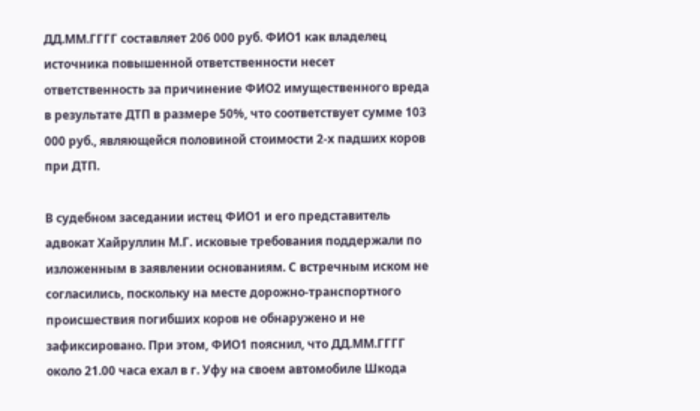ДД.ММ.ГГГГ составляет 206 000 руб. ФИО1 как владелец источника повышенной ответственности несет ответственность за причинение ФИО2 имущественного вреда в результате ДТП в размере 50%, что соответствует сумме 103 000 руб., являющейся половиной стоимости 2-х падших коров при ДТП.

В судебном заседании истец ФИО1 и его представитель адвокат Хайруллин М.Г. исковые требования поддержали по изложенным в заявлении основаниям. С встречным иском не согласились, поскольку на месте дорожно-транспортного происшествия погибших коров не обнаружено и не зафиксировано. При этом, ФИО1 пояснил, что ДД.ММ.ГГГГ около 21.00 часа ехал в г. Уфу на своем автомобиле Шкода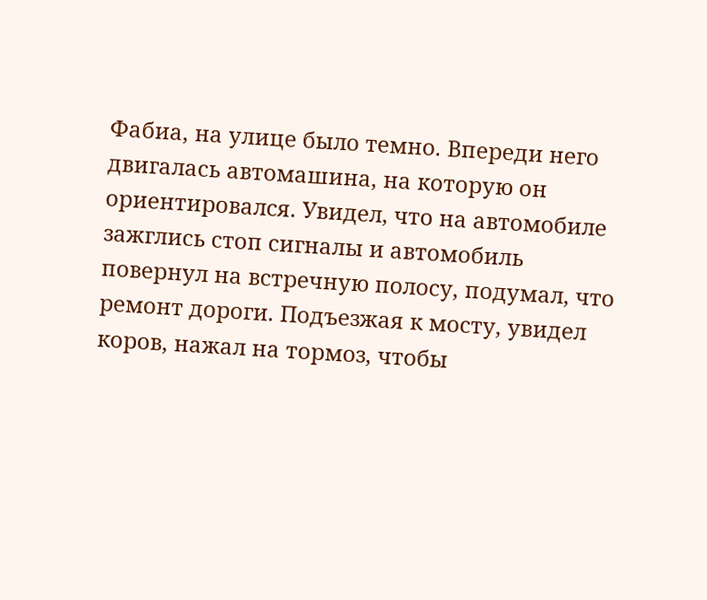Фабиа, на улице было темно. Впереди него двигалась автомашина, на которую он ориентировался. Увидел, что на автомобиле зажглись стоп сигналы и автомобиль повернул на встречную полосу, подумал, что ремонт дороги. Подъезжая к мосту, увидел коров, нажал на тормоз, чтобы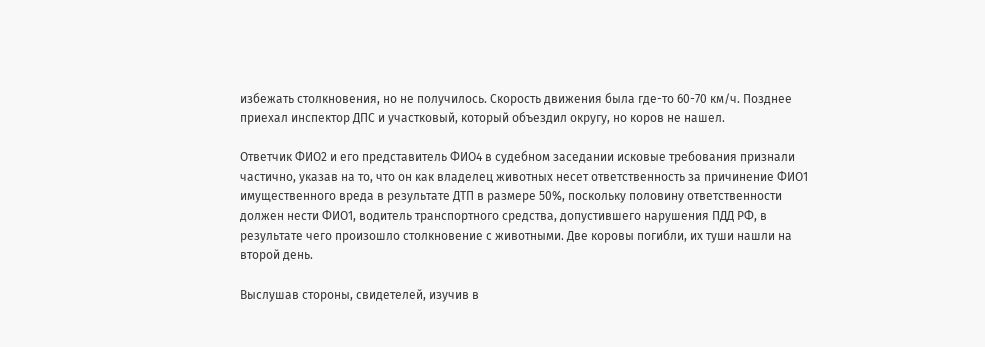избежать столкновения, но не получилось. Скорость движения была где-то 60-70 км/ч. Позднее приехал инспектор ДПС и участковый, который объездил округу, но коров не нашел.

Ответчик ФИО2 и его представитель ФИО4 в судебном заседании исковые требования признали частично, указав на то, что он как владелец животных несет ответственность за причинение ФИО1 имущественного вреда в результате ДТП в размере 50%, поскольку половину ответственности должен нести ФИО1, водитель транспортного средства, допустившего нарушения ПДД РФ, в результате чего произошло столкновение с животными. Две коровы погибли, их туши нашли на второй день.

Выслушав стороны, свидетелей, изучив в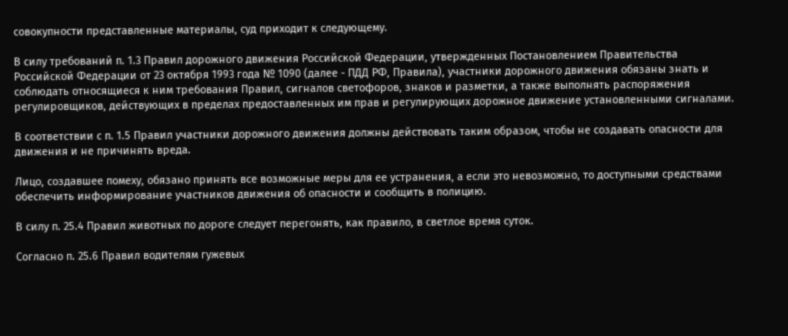совокупности представленные материалы, суд приходит к следующему.

В силу требований п. 1.3 Правил дорожного движения Российской Федерации, утвержденных Постановлением Правительства Российской Федерации от 23 октября 1993 года № 1090 (далее - ПДД РФ, Правила), участники дорожного движения обязаны знать и соблюдать относящиеся к ним требования Правил, сигналов светофоров, знаков и разметки, а также выполнять распоряжения регулировщиков, действующих в пределах предоставленных им прав и регулирующих дорожное движение установленными сигналами.

В соответствии с п. 1.5 Правил участники дорожного движения должны действовать таким образом, чтобы не создавать опасности для движения и не причинять вреда.

Лицо, создавшее помеху, обязано принять все возможные меры для ее устранения, а если это невозможно, то доступными средствами обеспечить информирование участников движения об опасности и сообщить в полицию.

В силу п. 25.4 Правил животных по дороге следует перегонять, как правило, в светлое время суток.

Согласно п. 25.6 Правил водителям гужевых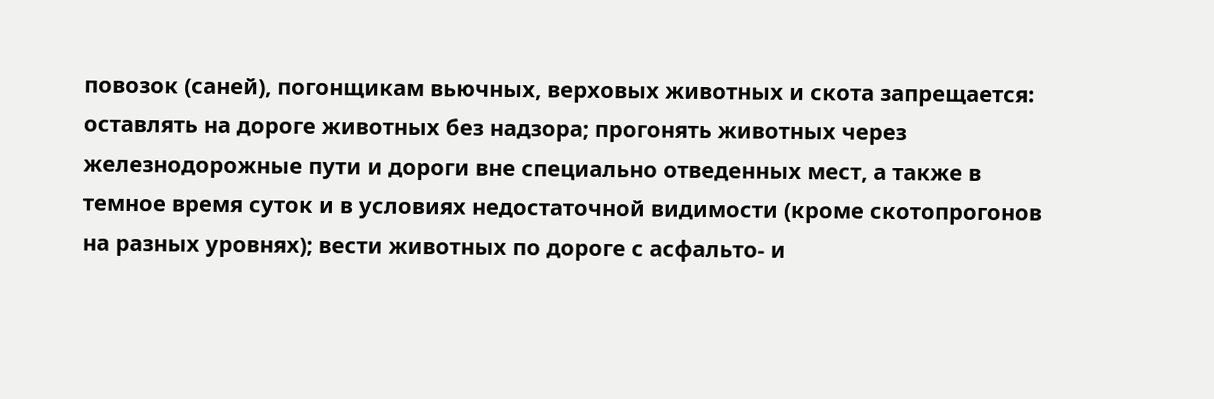повозок (саней), погонщикам вьючных, верховых животных и скота запрещается: оставлять на дороге животных без надзора; прогонять животных через железнодорожные пути и дороги вне специально отведенных мест, а также в темное время суток и в условиях недостаточной видимости (кроме скотопрогонов на разных уровнях); вести животных по дороге с асфальто- и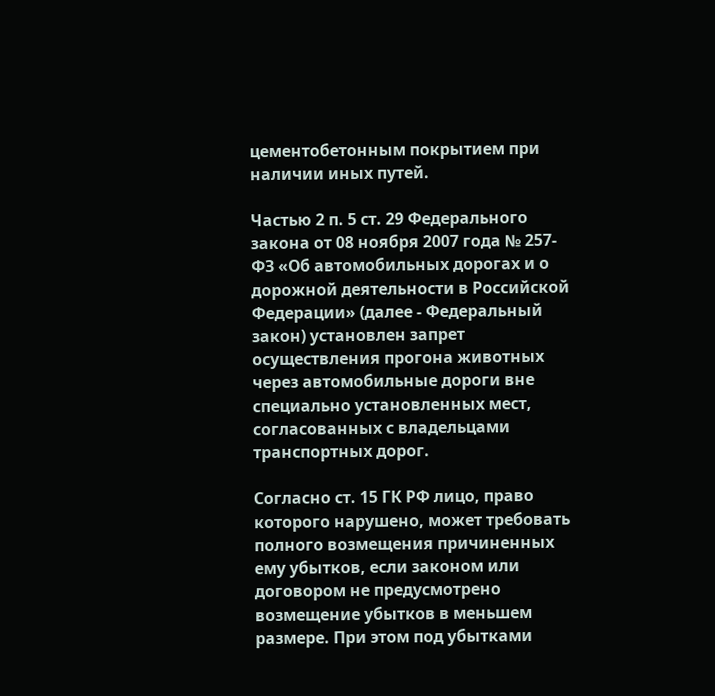цементобетонным покрытием при наличии иных путей.

Частью 2 п. 5 ст. 29 Федерального закона от 08 ноября 2007 года № 257-ФЗ «Об автомобильных дорогах и о дорожной деятельности в Российской Федерации» (далее - Федеральный закон) установлен запрет осуществления прогона животных через автомобильные дороги вне специально установленных мест, согласованных с владельцами транспортных дорог.

Согласно ст. 15 ГК РФ лицо, право которого нарушено, может требовать полного возмещения причиненных ему убытков, если законом или договором не предусмотрено возмещение убытков в меньшем размере. При этом под убытками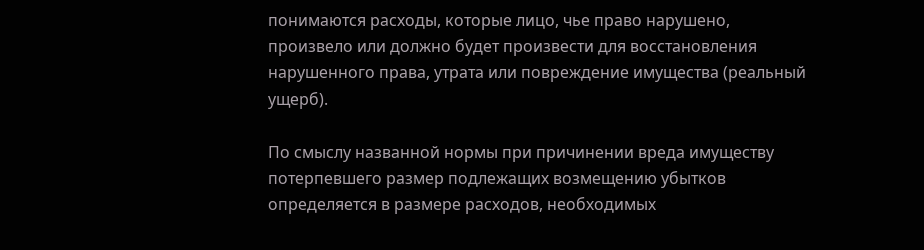понимаются расходы, которые лицо, чье право нарушено, произвело или должно будет произвести для восстановления нарушенного права, утрата или повреждение имущества (реальный ущерб).

По смыслу названной нормы при причинении вреда имуществу потерпевшего размер подлежащих возмещению убытков определяется в размере расходов, необходимых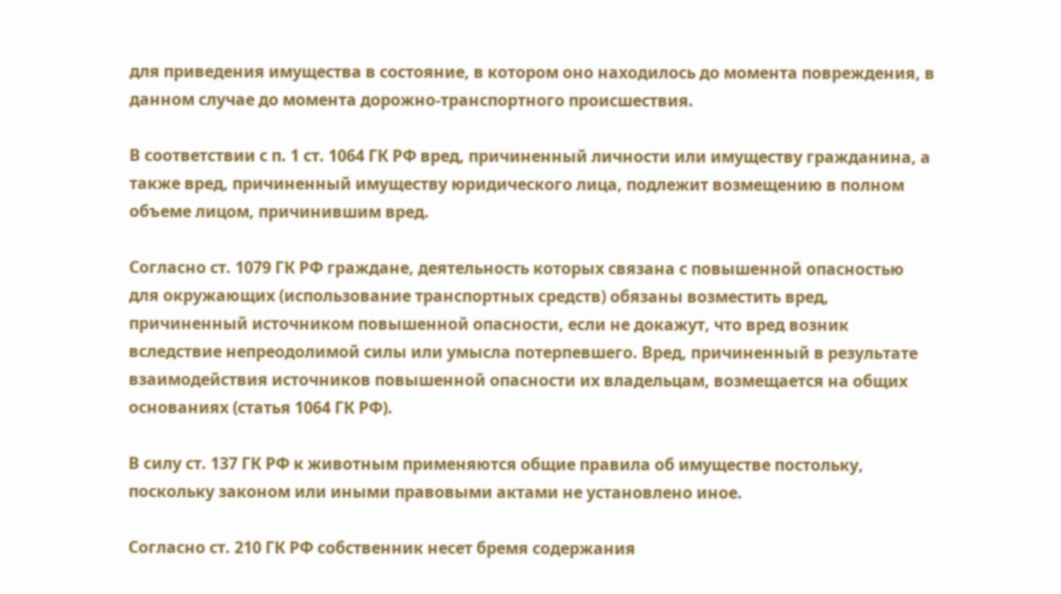для приведения имущества в состояние, в котором оно находилось до момента повреждения, в данном случае до момента дорожно-транспортного происшествия.

В соответствии с п. 1 ст. 1064 ГК РФ вред, причиненный личности или имуществу гражданина, а также вред, причиненный имуществу юридического лица, подлежит возмещению в полном объеме лицом, причинившим вред.

Согласно ст. 1079 ГК РФ граждане, деятельность которых связана с повышенной опасностью для окружающих (использование транспортных средств) обязаны возместить вред, причиненный источником повышенной опасности, если не докажут, что вред возник вследствие непреодолимой силы или умысла потерпевшего. Вред, причиненный в результате взаимодействия источников повышенной опасности их владельцам, возмещается на общих основаниях (статья 1064 ГК РФ).

В силу ст. 137 ГК РФ к животным применяются общие правила об имуществе постольку, поскольку законом или иными правовыми актами не установлено иное.

Согласно ст. 210 ГК РФ собственник несет бремя содержания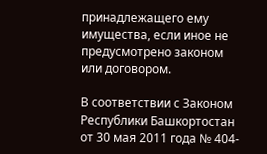принадлежащего ему имущества, если иное не предусмотрено законом или договором.

В соответствии с Законом Республики Башкортостан от 30 мая 2011 года № 404-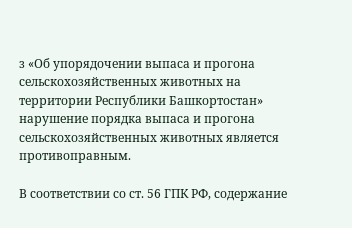з «Об упорядочении выпаса и прогона сельскохозяйственных животных на территории Республики Башкортостан» нарушение порядка выпаса и прогона сельскохозяйственных животных является противоправным.

В соответствии со ст. 56 ГПК РФ, содержание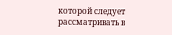которой следует рассматривать в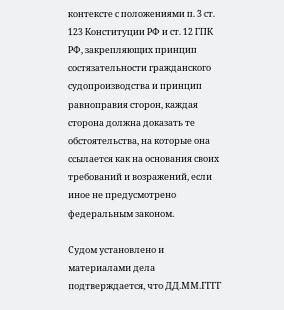контексте с положениями п. 3 ст. 123 Конституции РФ и ст. 12 ГПК РФ, закрепляющих принцип состязательности гражданского судопроизводства и принцип равноправия сторон, каждая сторона должна доказать те обстоятельства, на которые она ссылается как на основания своих требований и возражений, если иное не предусмотрено федеральным законом.

Судом установлено и материалами дела подтверждается, что ДД.ММ.ГГГГ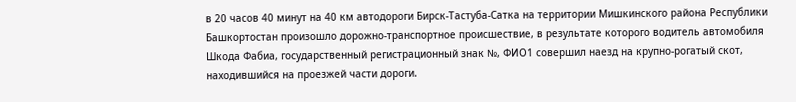в 20 часов 40 минут на 40 км автодороги Бирск-Тастуба-Сатка на территории Мишкинского района Республики Башкортостан произошло дорожно-транспортное происшествие, в результате которого водитель автомобиля Шкода Фабиа, государственный регистрационный знак №, ФИО1 совершил наезд на крупно-рогатый скот, находившийся на проезжей части дороги.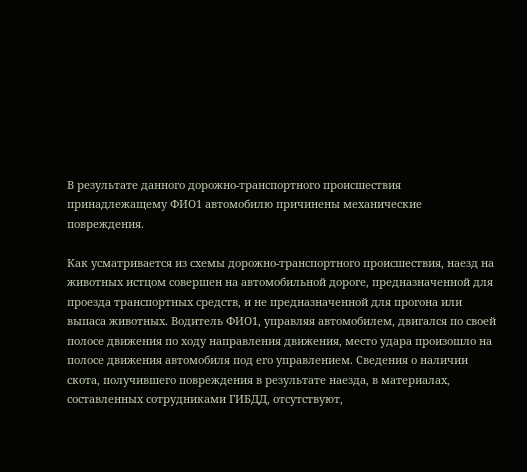В результате данного дорожно-транспортного происшествия принадлежащему ФИО1 автомобилю причинены механические повреждения.

Как усматривается из схемы дорожно-транспортного происшествия, наезд на животных истцом совершен на автомобильной дороге, предназначенной для проезда транспортных средств, и не предназначенной для прогона или выпаса животных. Водитель ФИО1, управляя автомобилем, двигался по своей полосе движения по ходу направления движения, место удара произошло на полосе движения автомобиля под его управлением. Сведения о наличии скота, получившего повреждения в результате наезда, в материалах, составленных сотрудниками ГИБДД, отсутствуют,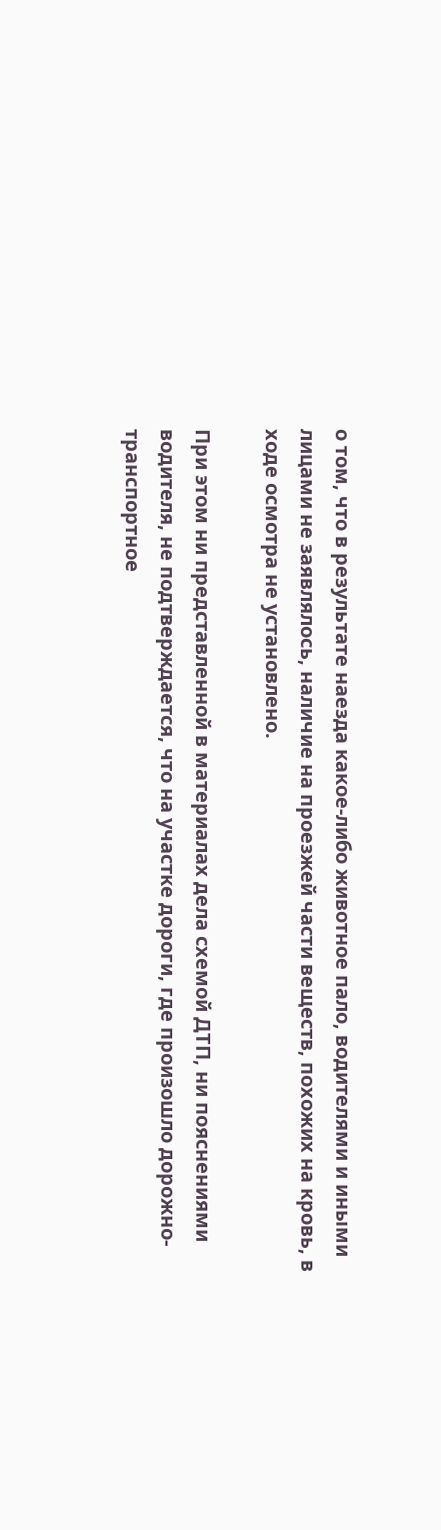о том, что в результате наезда какое-либо животное пало, водителями и иными лицами не заявлялось, наличие на проезжей части веществ, похожих на кровь, в ходе осмотра не установлено.

При этом ни представленной в материалах дела схемой ДТП, ни пояснениями водителя, не подтверждается, что на участке дороги, где произошло дорожно-транспортное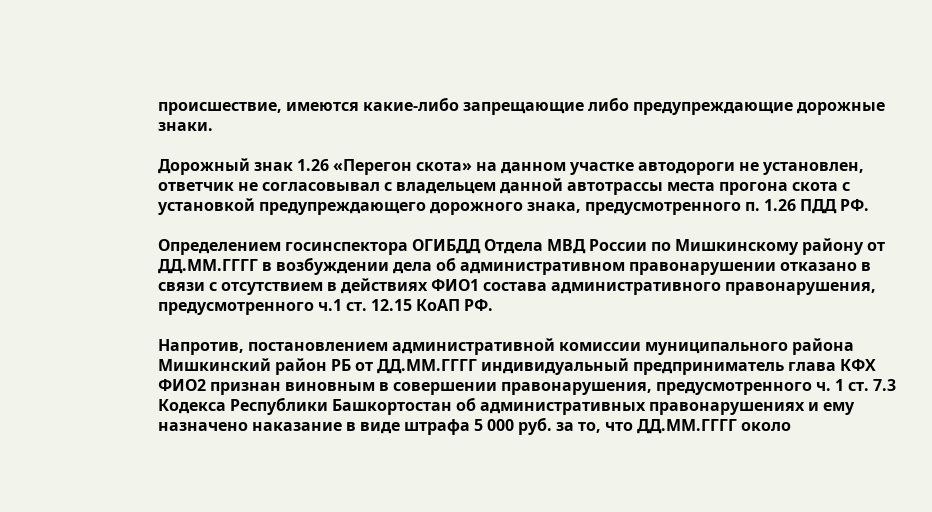происшествие, имеются какие-либо запрещающие либо предупреждающие дорожные знаки.

Дорожный знак 1.26 «Перегон скота» на данном участке автодороги не установлен, ответчик не согласовывал с владельцем данной автотрассы места прогона скота с установкой предупреждающего дорожного знака, предусмотренного п. 1.26 ПДД РФ.

Определением госинспектора ОГИБДД Отдела МВД России по Мишкинскому району от ДД.ММ.ГГГГ в возбуждении дела об административном правонарушении отказано в связи с отсутствием в действиях ФИО1 состава административного правонарушения, предусмотренного ч.1 ст. 12.15 КоАП РФ.

Напротив, постановлением административной комиссии муниципального района Мишкинский район РБ от ДД.ММ.ГГГГ индивидуальный предприниматель глава КФХ ФИО2 признан виновным в совершении правонарушения, предусмотренного ч. 1 ст. 7.3 Кодекса Республики Башкортостан об административных правонарушениях и ему назначено наказание в виде штрафа 5 000 руб. за то, что ДД.ММ.ГГГГ около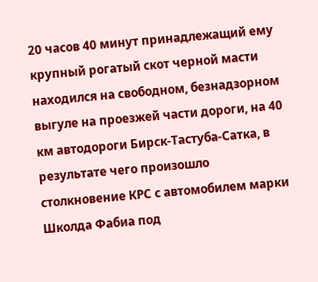20 часов 40 минут принадлежащий ему крупный рогатый скот черной масти находился на свободном, безнадзорном выгуле на проезжей части дороги, на 40 км автодороги Бирск-Тастуба-Сатка, в результате чего произошло столкновение КРС с автомобилем марки Школда Фабиа под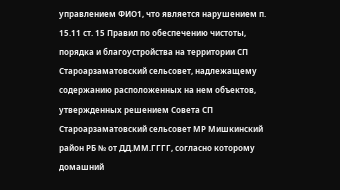управлением ФИО1, что является нарушением п. 15.11 ст. 15 Правил по обеспечению чистоты, порядка и благоустройства на территории СП Староарзаматовский сельсовет, надлежащему содержанию расположенных на нем объектов, утвержденных решением Совета СП Староарзаматовский сельсовет МР Мишкинский район РБ № от ДД.ММ.ГГГГ, согласно которому домашний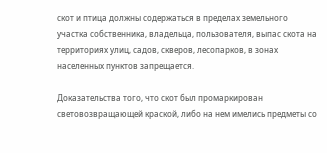скот и птица должны содержаться в пределах земельного участка собственника, владельца, пользователя, выпас скота на территориях улиц, садов, скверов, лесопарков, в зонах населенных пунктов запрещается.

Доказательства того, что скот был промаркирован световозвращающей краской, либо на нем имелись предметы со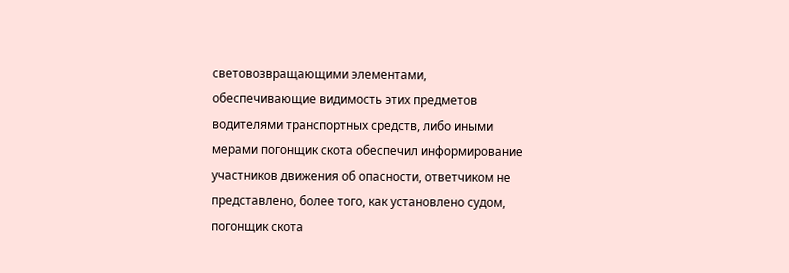световозвращающими элементами, обеспечивающие видимость этих предметов водителями транспортных средств, либо иными мерами погонщик скота обеспечил информирование участников движения об опасности, ответчиком не представлено, более того, как установлено судом, погонщик скота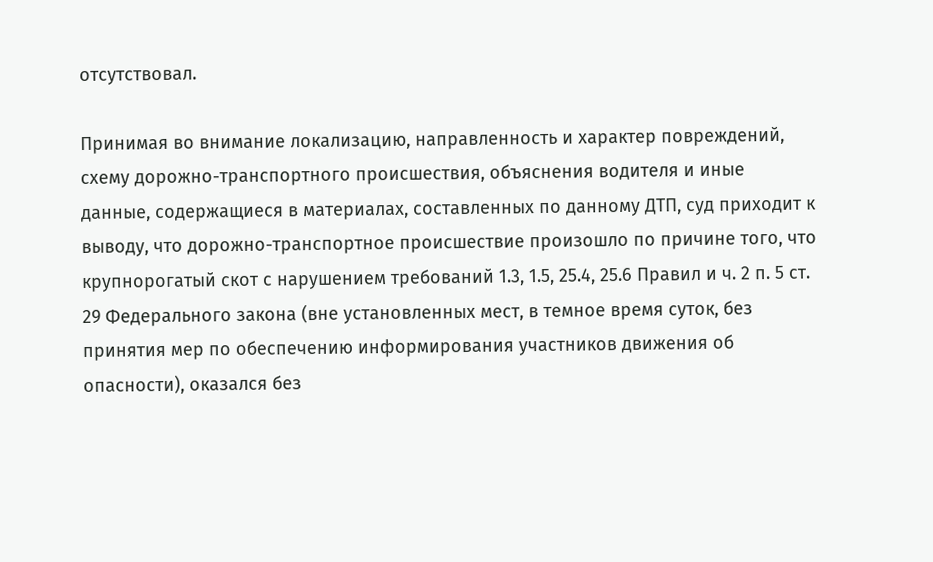отсутствовал.

Принимая во внимание локализацию, направленность и характер повреждений, схему дорожно-транспортного происшествия, объяснения водителя и иные данные, содержащиеся в материалах, составленных по данному ДТП, суд приходит к выводу, что дорожно-транспортное происшествие произошло по причине того, что крупнорогатый скот с нарушением требований 1.3, 1.5, 25.4, 25.6 Правил и ч. 2 п. 5 ст. 29 Федерального закона (вне установленных мест, в темное время суток, без принятия мер по обеспечению информирования участников движения об опасности), оказался без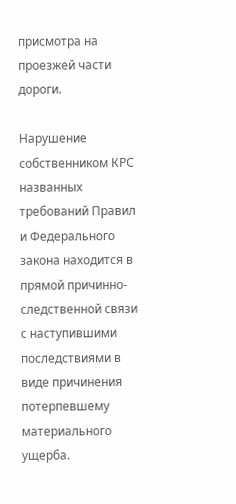присмотра на проезжей части дороги.

Нарушение собственником КРС названных требований Правил и Федерального закона находится в прямой причинно-следственной связи с наступившими последствиями в виде причинения потерпевшему материального ущерба.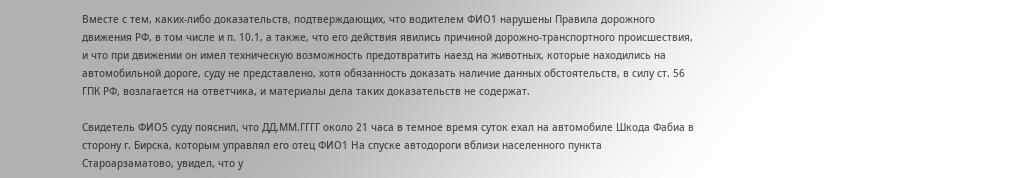Вместе с тем, каких-либо доказательств, подтверждающих, что водителем ФИО1 нарушены Правила дорожного движения РФ, в том числе и п. 10.1, а также, что его действия явились причиной дорожно-транспортного происшествия, и что при движении он имел техническую возможность предотвратить наезд на животных, которые находились на автомобильной дороге, суду не представлено, хотя обязанность доказать наличие данных обстоятельств, в силу ст. 56 ГПК РФ, возлагается на ответчика, и материалы дела таких доказательств не содержат.

Свидетель ФИО5 суду пояснил, что ДД.ММ.ГГГГ около 21 часа в темное время суток ехал на автомобиле Шкода Фабиа в сторону г. Бирска, которым управлял его отец ФИО1 На спуске автодороги вблизи населенного пункта Староарзаматово, увидел, что у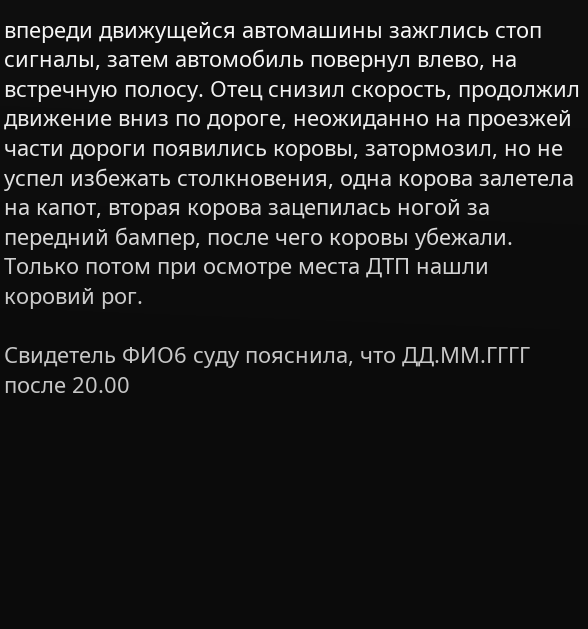впереди движущейся автомашины зажглись стоп сигналы, затем автомобиль повернул влево, на встречную полосу. Отец снизил скорость, продолжил движение вниз по дороге, неожиданно на проезжей части дороги появились коровы, затормозил, но не успел избежать столкновения, одна корова залетела на капот, вторая корова зацепилась ногой за передний бампер, после чего коровы убежали. Только потом при осмотре места ДТП нашли коровий рог.

Свидетель ФИО6 суду пояснила, что ДД.ММ.ГГГГ после 20.00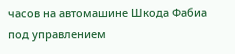часов на автомашине Шкода Фабиа под управлением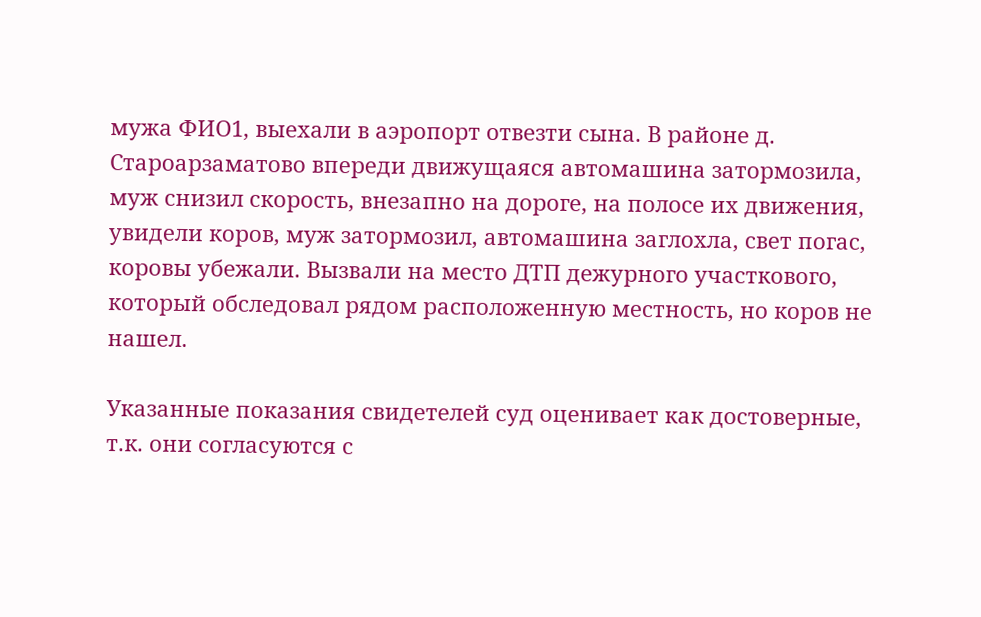мужа ФИО1, выехали в аэропорт отвезти сына. В районе д. Староарзаматово впереди движущаяся автомашина затормозила, муж снизил скорость, внезапно на дороге, на полосе их движения, увидели коров, муж затормозил, автомашина заглохла, свет погас, коровы убежали. Вызвали на место ДТП дежурного участкового, который обследовал рядом расположенную местность, но коров не нашел.

Указанные показания свидетелей суд оценивает как достоверные, т.к. они согласуются с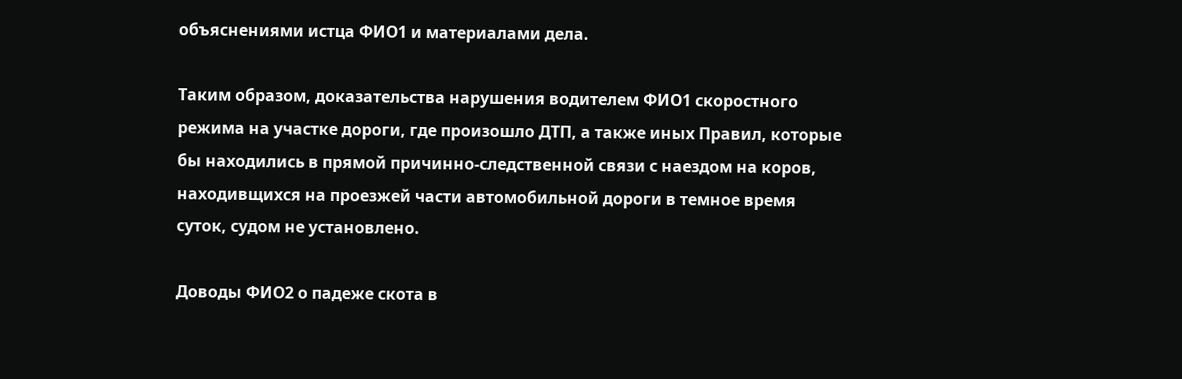объяснениями истца ФИО1 и материалами дела.

Таким образом, доказательства нарушения водителем ФИО1 скоростного режима на участке дороги, где произошло ДТП, а также иных Правил, которые бы находились в прямой причинно-следственной связи с наездом на коров, находивщихся на проезжей части автомобильной дороги в темное время суток, судом не установлено.

Доводы ФИО2 о падеже скота в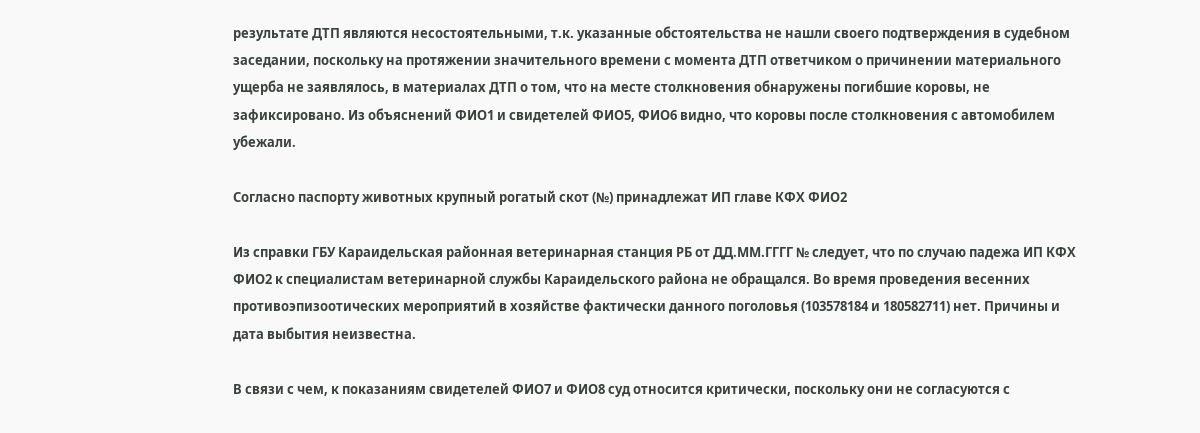результате ДТП являются несостоятельными, т.к. указанные обстоятельства не нашли своего подтверждения в судебном заседании, поскольку на протяжении значительного времени с момента ДТП ответчиком о причинении материального ущерба не заявлялось, в материалах ДТП о том, что на месте столкновения обнаружены погибшие коровы, не зафиксировано. Из объяснений ФИО1 и свидетелей ФИО5, ФИО6 видно, что коровы после столкновения с автомобилем убежали.

Согласно паспорту животных крупный рогатый скот (№) принадлежат ИП главе КФХ ФИО2

Из справки ГБУ Караидельская районная ветеринарная станция РБ от ДД.ММ.ГГГГ № следует, что по случаю падежа ИП КФХ ФИО2 к специалистам ветеринарной службы Караидельского района не обращался. Во время проведения весенних противоэпизоотических мероприятий в хозяйстве фактически данного поголовья (103578184 и 180582711) нет. Причины и дата выбытия неизвестна.

В связи с чем, к показаниям свидетелей ФИО7 и ФИО8 суд относится критически, поскольку они не согласуются с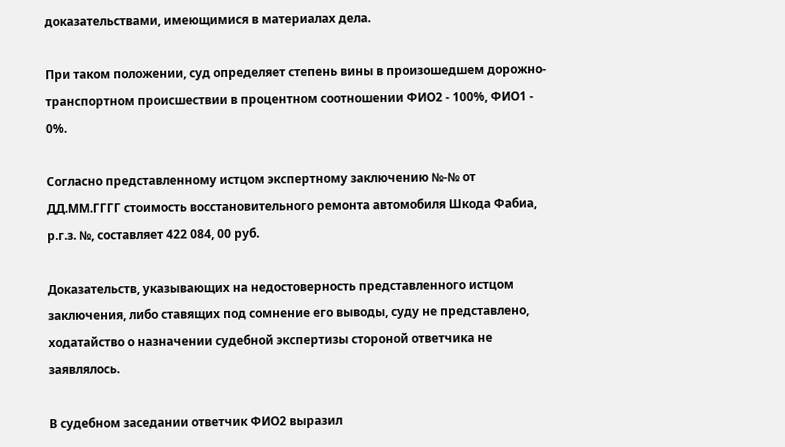доказательствами, имеющимися в материалах дела.

При таком положении, суд определяет степень вины в произошедшем дорожно-транспортном происшествии в процентном соотношении ФИО2 - 100%, ФИО1 - 0%.

Согласно представленному истцом экспертному заключению №-№ от ДД.ММ.ГГГГ стоимость восстановительного ремонта автомобиля Шкода Фабиа, р.г.з. №, составляет 422 084, 00 руб.

Доказательств, указывающих на недостоверность представленного истцом заключения, либо ставящих под сомнение его выводы, суду не представлено, ходатайство о назначении судебной экспертизы стороной ответчика не заявлялось.

В судебном заседании ответчик ФИО2 выразил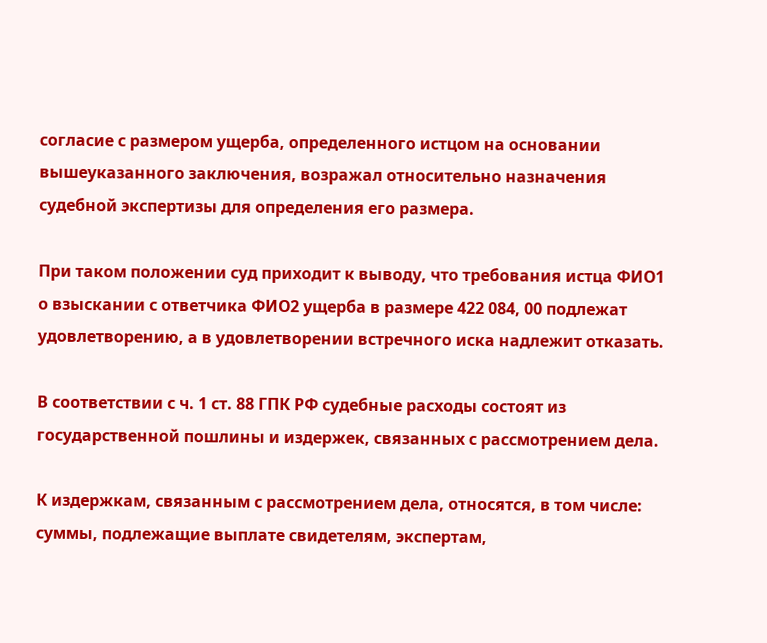согласие с размером ущерба, определенного истцом на основании вышеуказанного заключения, возражал относительно назначения судебной экспертизы для определения его размера.

При таком положении суд приходит к выводу, что требования истца ФИО1 о взыскании с ответчика ФИО2 ущерба в размере 422 084, 00 подлежат удовлетворению, а в удовлетворении встречного иска надлежит отказать.

В соответствии с ч. 1 ст. 88 ГПК РФ судебные расходы состоят из государственной пошлины и издержек, связанных с рассмотрением дела.

К издержкам, связанным с рассмотрением дела, относятся, в том числе: суммы, подлежащие выплате свидетелям, экспертам,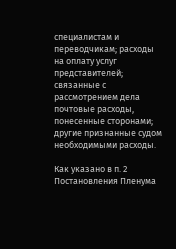специалистам и переводчикам; расходы на оплату услуг представителей; связанные с рассмотрением дела почтовые расходы, понесенные сторонами; другие признанные судом необходимыми расходы.

Как указано в п. 2 Постановления Пленума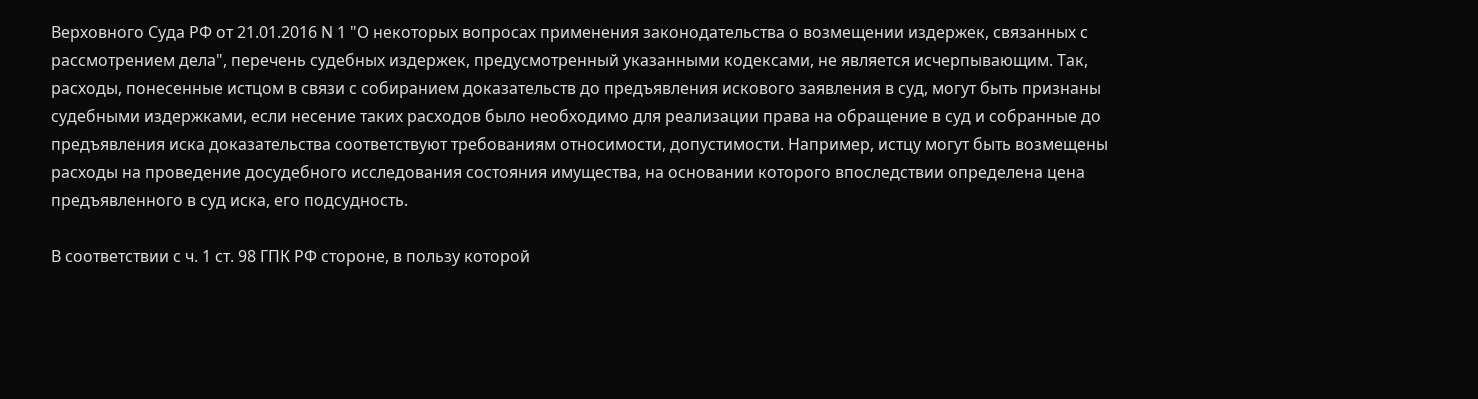Верховного Суда РФ от 21.01.2016 N 1 "О некоторых вопросах применения законодательства о возмещении издержек, связанных с рассмотрением дела", перечень судебных издержек, предусмотренный указанными кодексами, не является исчерпывающим. Так, расходы, понесенные истцом в связи с собиранием доказательств до предъявления искового заявления в суд, могут быть признаны судебными издержками, если несение таких расходов было необходимо для реализации права на обращение в суд и собранные до предъявления иска доказательства соответствуют требованиям относимости, допустимости. Например, истцу могут быть возмещены расходы на проведение досудебного исследования состояния имущества, на основании которого впоследствии определена цена предъявленного в суд иска, его подсудность.

В соответствии с ч. 1 ст. 98 ГПК РФ стороне, в пользу которой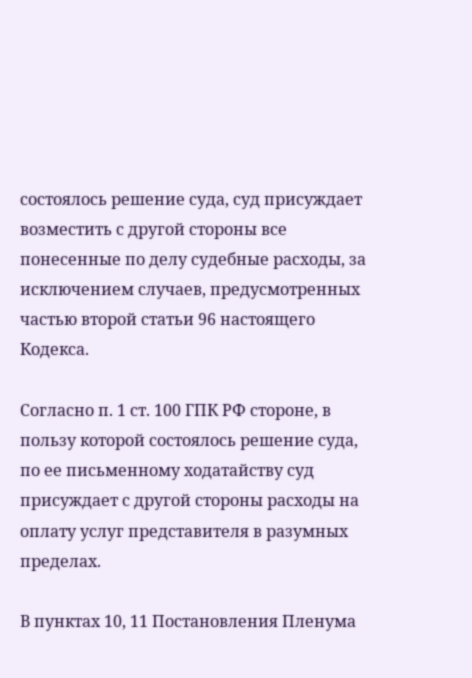состоялось решение суда, суд присуждает возместить с другой стороны все понесенные по делу судебные расходы, за исключением случаев, предусмотренных частью второй статьи 96 настоящего Кодекса.

Согласно п. 1 ст. 100 ГПК РФ стороне, в пользу которой состоялось решение суда, по ее письменному ходатайству суд присуждает с другой стороны расходы на оплату услуг представителя в разумных пределах.

В пунктах 10, 11 Постановления Пленума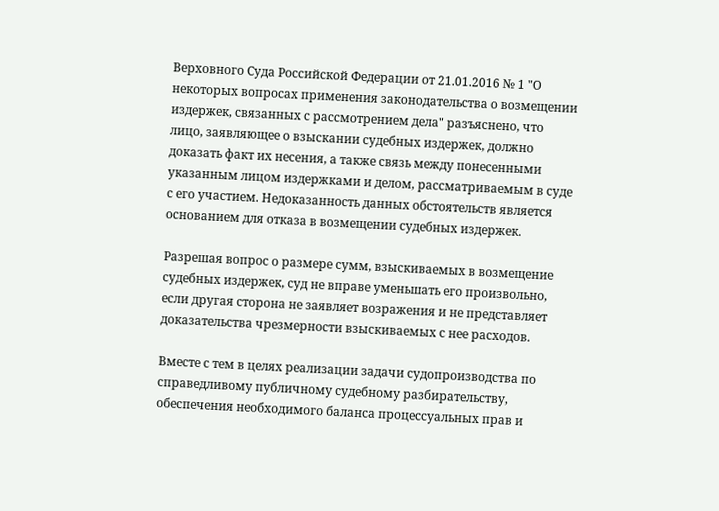Верховного Суда Российской Федерации от 21.01.2016 № 1 "О некоторых вопросах применения законодательства о возмещении издержек, связанных с рассмотрением дела" разъяснено, что лицо, заявляющее о взыскании судебных издержек, должно доказать факт их несения, а также связь между понесенными указанным лицом издержками и делом, рассматриваемым в суде с его участием. Недоказанность данных обстоятельств является основанием для отказа в возмещении судебных издержек.

Разрешая вопрос о размере сумм, взыскиваемых в возмещение судебных издержек, суд не вправе уменьшать его произвольно, если другая сторона не заявляет возражения и не представляет доказательства чрезмерности взыскиваемых с нее расходов.

Вместе с тем в целях реализации задачи судопроизводства по справедливому публичному судебному разбирательству, обеспечения необходимого баланса процессуальных прав и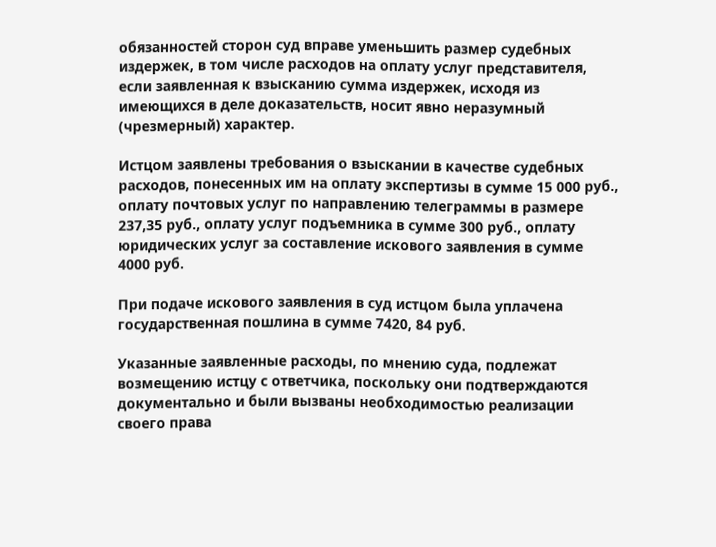обязанностей сторон суд вправе уменьшить размер судебных издержек, в том числе расходов на оплату услуг представителя, если заявленная к взысканию сумма издержек, исходя из имеющихся в деле доказательств, носит явно неразумный (чрезмерный) характер.

Истцом заявлены требования о взыскании в качестве судебных расходов, понесенных им на оплату экспертизы в сумме 15 000 руб., оплату почтовых услуг по направлению телеграммы в размере 237,35 руб., оплату услуг подъемника в сумме 300 руб., оплату юридических услуг за составление искового заявления в сумме 4000 руб.

При подаче искового заявления в суд истцом была уплачена государственная пошлина в сумме 7420, 84 руб.

Указанные заявленные расходы, по мнению суда, подлежат возмещению истцу с ответчика, поскольку они подтверждаются документально и были вызваны необходимостью реализации своего права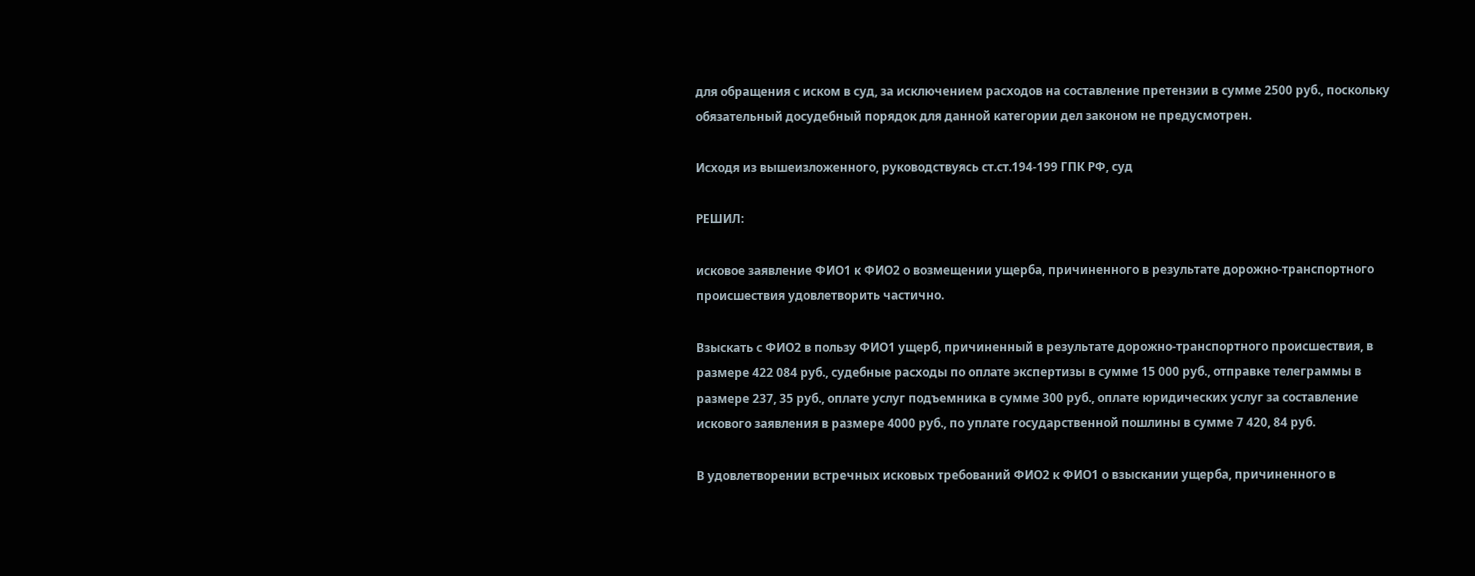для обращения с иском в суд, за исключением расходов на составление претензии в сумме 2500 руб., поскольку обязательный досудебный порядок для данной категории дел законом не предусмотрен.

Исходя из вышеизложенного, руководствуясь ст.ст.194-199 ГПК РФ, суд

РЕШИЛ:

исковое заявление ФИО1 к ФИО2 о возмещении ущерба, причиненного в результате дорожно-транспортного происшествия удовлетворить частично.

Взыскать с ФИО2 в пользу ФИО1 ущерб, причиненный в результате дорожно-транспортного происшествия, в размере 422 084 руб., судебные расходы по оплате экспертизы в сумме 15 000 руб., отправке телеграммы в размере 237, 35 руб., оплате услуг подъемника в сумме 300 руб., оплате юридических услуг за составление искового заявления в размере 4000 руб., по уплате государственной пошлины в сумме 7 420, 84 руб.

В удовлетворении встречных исковых требований ФИО2 к ФИО1 о взыскании ущерба, причиненного в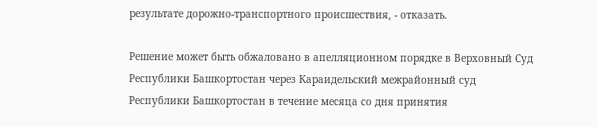результате дорожно-транспортного происшествия, - отказать.

Решение может быть обжаловано в апелляционном порядке в Верховный Суд Республики Башкортостан через Караидельский межрайонный суд Республики Башкортостан в течение месяца со дня принятия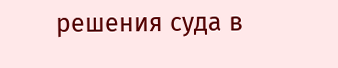решения суда в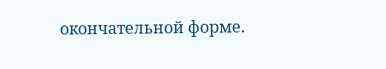окончательной форме.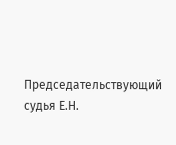Председательствующий судья Е.Н.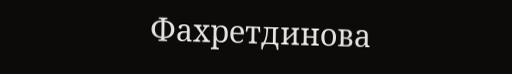Фахретдинова